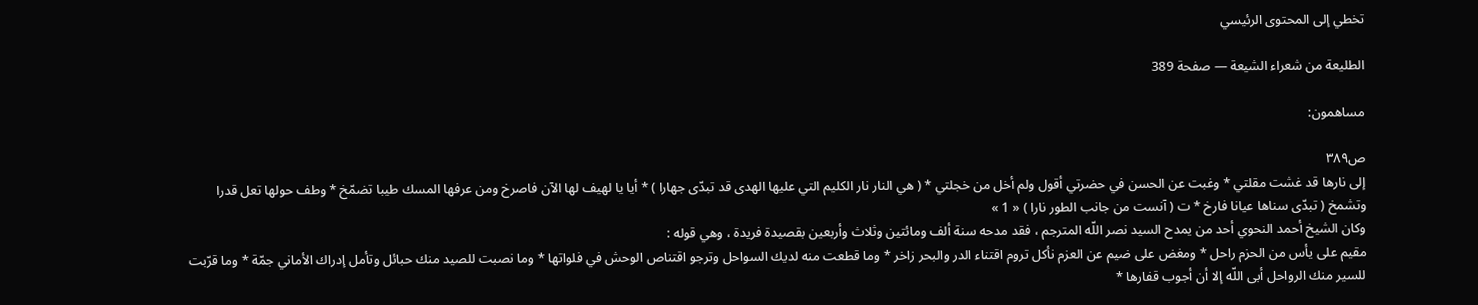تخطي إلى المحتوى الرئيسي

الطليعة من شعراء الشيعة — صفحة 389

مساهمون:

ص٣٨٩
إلى نارها قد غشت مقلتي * وغبت عن الحسن في حضرتي أقول ولم أخل من خجلتي * ( هي النار نار الكليم التي عليها الهدى قد تبدّى جهارا ) * أيا يا لهيف لها الآن فاصرخ ومن عرفها المسك طيبا تضمّخ * وطف حولها تعل قدرا وتشمخ ( تبدّى سناها عيانا فارخ * ت ( آنست من جانب الطور نارا ) « 1 »
وكان الشيخ أحمد النحوي أحد من يمدح السيد نصر اللّه المترجم ، فقد مدحه سنة ألف ومائتين وثلاث وأربعين بقصيدة فريدة ، وهي قوله :
مقيم على يأس من الحزم راحل * ومغض على ضيم عن العزم نأكل تروم اقتناء الدر والبحر زاخر * وما قطعت منه لديك السواحل وترجو اقتناص الوحش في فلواتها * وما نصبت للصيد منك حبائل وتأمل إدراك الأماني جمّة * وما قرّبت للسير منك الرواحل أبى اللّه إلا أن أجوب قفارها *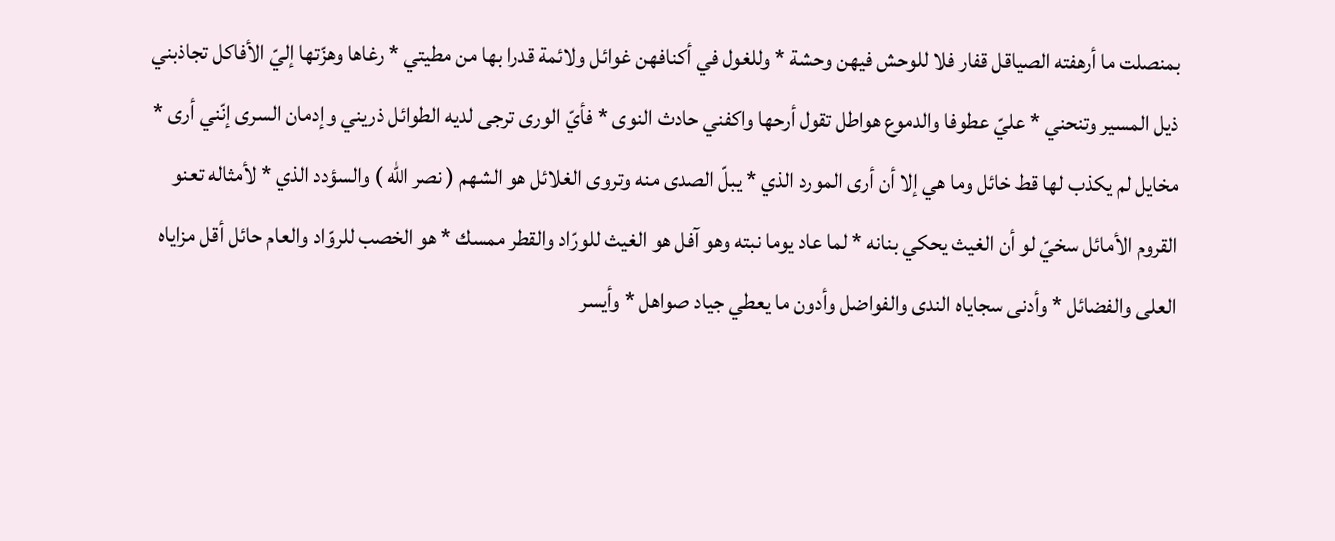بمنصلت ما أرهفته الصياقل قفار فلا للوحش فيهن وحشة * وللغول في أكنافهن غوائل ولائمة قدرا بها من مطيتي * رغاها وهزّتها إليّ الأفاكل تجاذبني ذيل المسير وتنحني * عليّ عطوفا والدموع هواطل تقول أرحها واكفني حادث النوى * فأيّ الورى ترجى لديه الطوائل ذريني وإدمان السرى إنّني أرى * مخايل لم يكذب لها قط خائل وما هي إلا أن أرى المورد الذي * يبلّ الصدى منه وتروى الغلائل هو الشهم ( نصر اللّه ) والسؤدد الذي * لأمثاله تعنو القروم الأمائل سخيّ لو أن الغيث يحكي بنانه * لما عاد يوما نبته وهو آفل هو الغيث للورّاد والقطر ممسك * هو الخصب للروّاد والعام حائل أقل مزاياه العلى والفضائل * وأدنى سجاياه الندى والفواضل وأدون ما يعطي جياد صواهل * وأيسر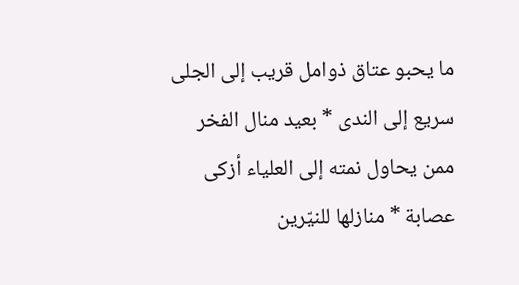ما يحبو عتاق ذوامل قريب إلى الجلى سريع إلى الندى * بعيد منال الفخر ممن يحاول نمته إلى العلياء أزكى عصابة * منازلها للنيّرين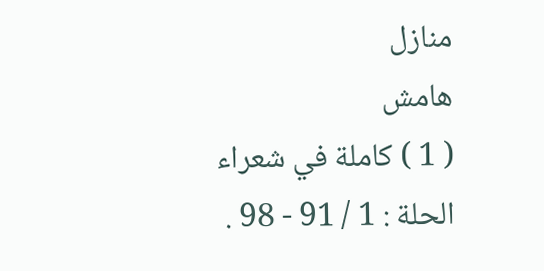منازل
هامش
( 1 ) كاملة في شعراء الحلة : 1 / 91 - 98 .